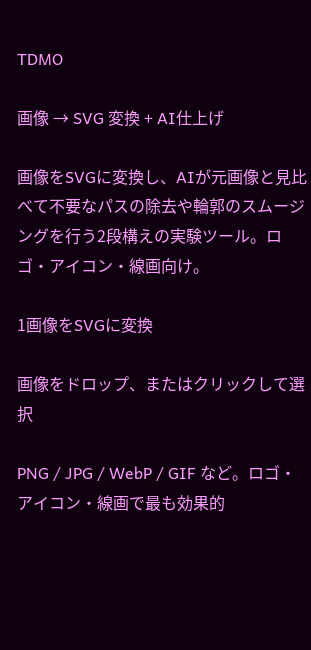TDMO

画像 → SVG 変換 + AI仕上げ

画像をSVGに変換し、AIが元画像と見比べて不要なパスの除去や輪郭のスムージングを行う2段構えの実験ツール。ロゴ・アイコン・線画向け。

1画像をSVGに変換

画像をドロップ、またはクリックして選択

PNG / JPG / WebP / GIF など。ロゴ・アイコン・線画で最も効果的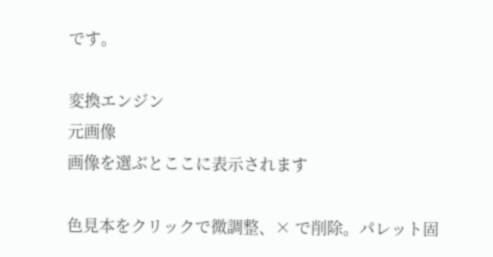です。

変換エンジン
元画像
画像を選ぶとここに表示されます

色見本をクリックで微調整、× で削除。パレット固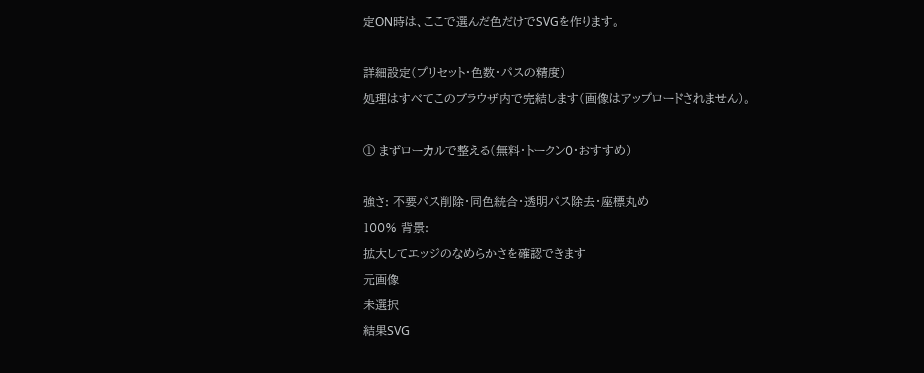定ON時は、ここで選んだ色だけでSVGを作ります。

詳細設定(プリセット・色数・パスの精度)
処理はすべてこのブラウザ内で完結します(画像はアップロードされません)。

① まずローカルで整える(無料・トークン0・おすすめ)

強さ: 不要パス削除・同色統合・透明パス除去・座標丸め
100% 背景:
拡大してエッジのなめらかさを確認できます
元画像
未選択
結果SVG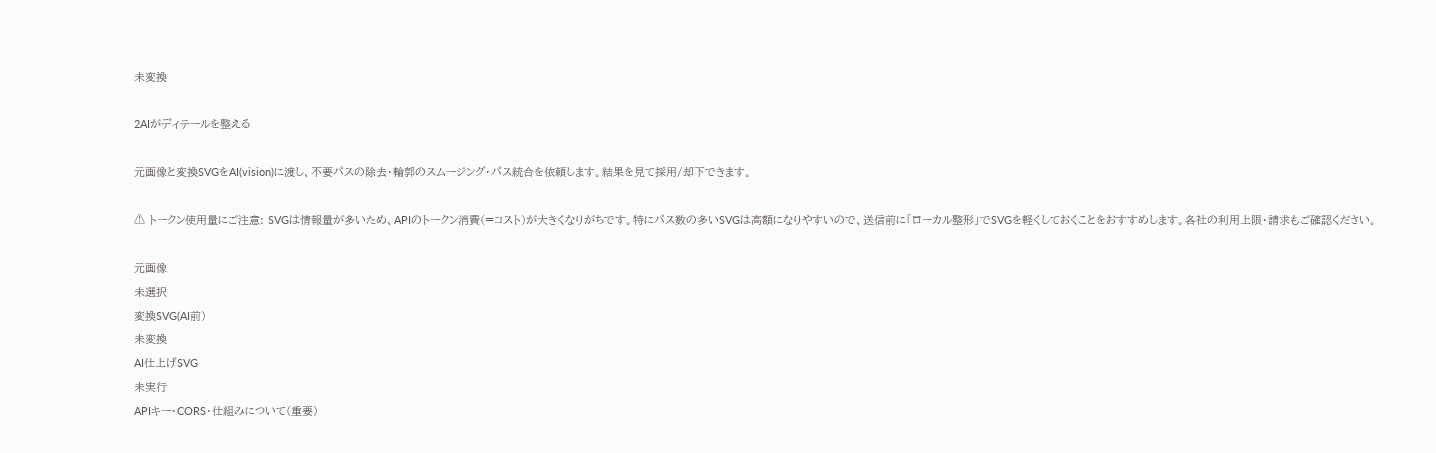未変換

2AIがディテールを整える

元画像と変換SVGをAI(vision)に渡し、不要パスの除去・輪郭のスムージング・パス統合を依頼します。結果を見て採用/却下できます。

⚠ トークン使用量にご注意: SVGは情報量が多いため、APIのトークン消費(=コスト)が大きくなりがちです。特にパス数の多いSVGは高額になりやすいので、送信前に「ローカル整形」でSVGを軽くしておくことをおすすめします。各社の利用上限・請求もご確認ください。

元画像
未選択
変換SVG(AI前)
未変換
AI仕上げSVG
未実行
APIキー・CORS・仕組みについて(重要)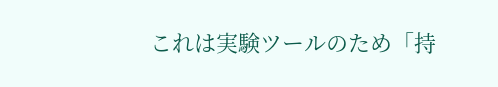これは実験ツールのため「持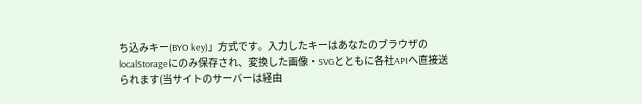ち込みキー(BYO key)」方式です。入力したキーはあなたのブラウザのlocalStorageにのみ保存され、変換した画像・SVGとともに各社APIへ直接送られます(当サイトのサーバーは経由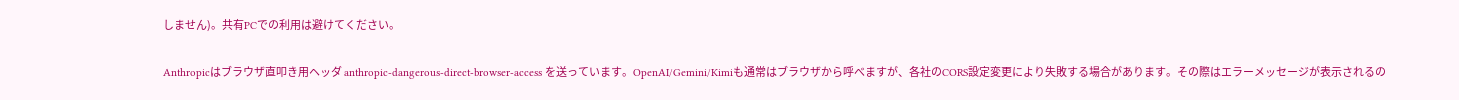しません)。共有PCでの利用は避けてください。

Anthropicはブラウザ直叩き用ヘッダ anthropic-dangerous-direct-browser-access を送っています。OpenAI/Gemini/Kimiも通常はブラウザから呼べますが、各社のCORS設定変更により失敗する場合があります。その際はエラーメッセージが表示されるの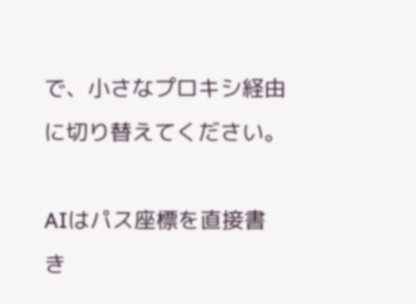で、小さなプロキシ経由に切り替えてください。

AIはパス座標を直接書き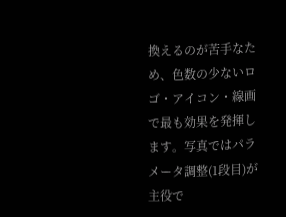換えるのが苦手なため、色数の少ないロゴ・アイコン・線画で最も効果を発揮します。写真ではパラメータ調整(1段目)が主役で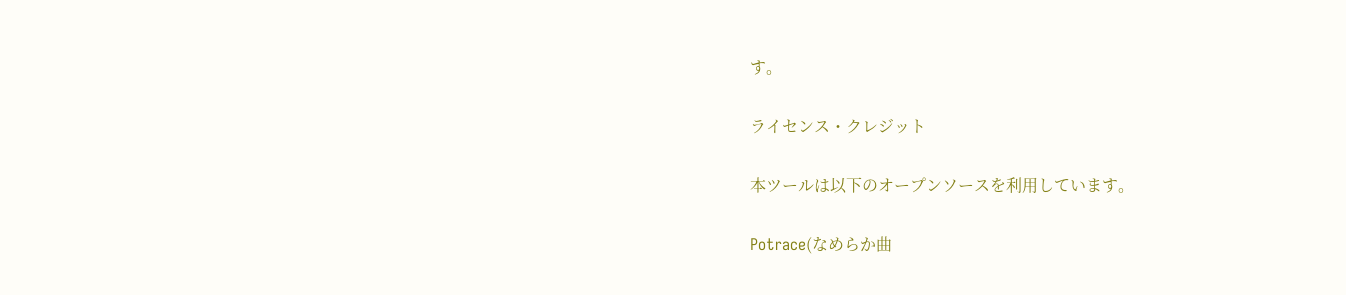す。

ライセンス・クレジット

本ツールは以下のオープンソースを利用しています。

Potrace(なめらか曲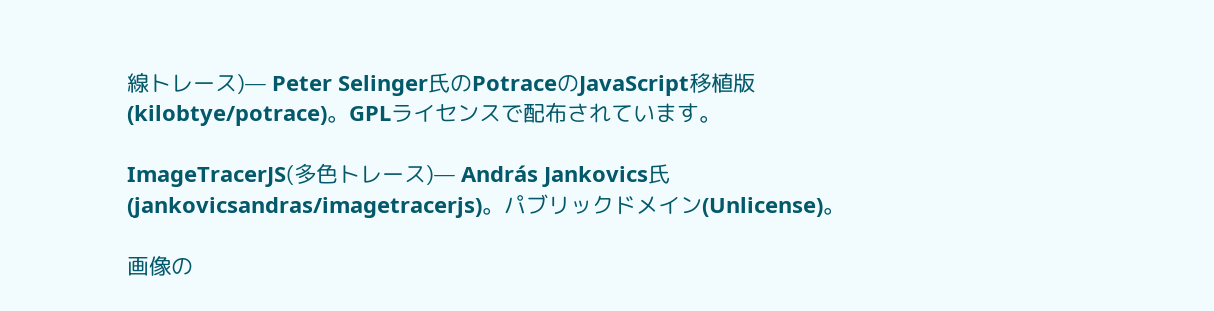線トレース)— Peter Selinger氏のPotraceのJavaScript移植版(kilobtye/potrace)。GPLライセンスで配布されています。

ImageTracerJS(多色トレース)— András Jankovics氏(jankovicsandras/imagetracerjs)。パブリックドメイン(Unlicense)。

画像の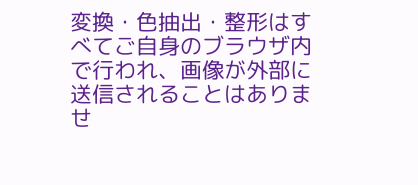変換・色抽出・整形はすべてご自身のブラウザ内で行われ、画像が外部に送信されることはありませ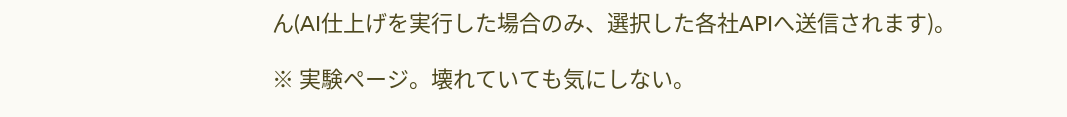ん(AI仕上げを実行した場合のみ、選択した各社APIへ送信されます)。

※ 実験ページ。壊れていても気にしない。